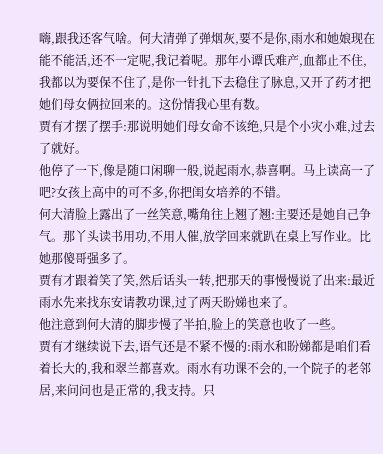嗨,跟我还客气啥。何大清弹了弹烟灰,要不是你,雨水和她娘现在能不能活,还不一定呢,我记着呢。那年小谭氏难产,血都止不住,我都以为要保不住了,是你一针扎下去稳住了脉息,又开了药才把她们母女俩拉回来的。这份情我心里有数。
贾有才摆了摆手:那说明她们母女命不该绝,只是个小灾小难,过去了就好。
他停了一下,像是随口闲聊一般,说起雨水,恭喜啊。马上读高一了吧?女孩上高中的可不多,你把闺女培养的不错。
何大清脸上露出了一丝笑意,嘴角往上翘了翘:主要还是她自己争气。那丫头读书用功,不用人催,放学回来就趴在桌上写作业。比她那傻哥强多了。
贾有才跟着笑了笑,然后话头一转,把那天的事慢慢说了出来:最近雨水先来找东安请教功课,过了两天盼娣也来了。
他注意到何大清的脚步慢了半拍,脸上的笑意也收了一些。
贾有才继续说下去,语气还是不紧不慢的:雨水和盼娣都是咱们看着长大的,我和翠兰都喜欢。雨水有功课不会的,一个院子的老邻居,来问问也是正常的,我支持。只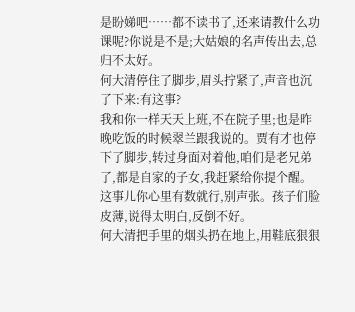是盼娣吧……都不读书了,还来请教什么功课呢?你说是不是;大姑娘的名声传出去,总归不太好。
何大清停住了脚步,眉头拧紧了,声音也沉了下来:有这事?
我和你一样天天上班,不在院子里;也是昨晚吃饭的时候翠兰跟我说的。贾有才也停下了脚步,转过身面对着他,咱们是老兄弟了,都是自家的子女,我赶紧给你提个醒。这事儿你心里有数就行,别声张。孩子们脸皮薄,说得太明白,反倒不好。
何大清把手里的烟头扔在地上,用鞋底狠狠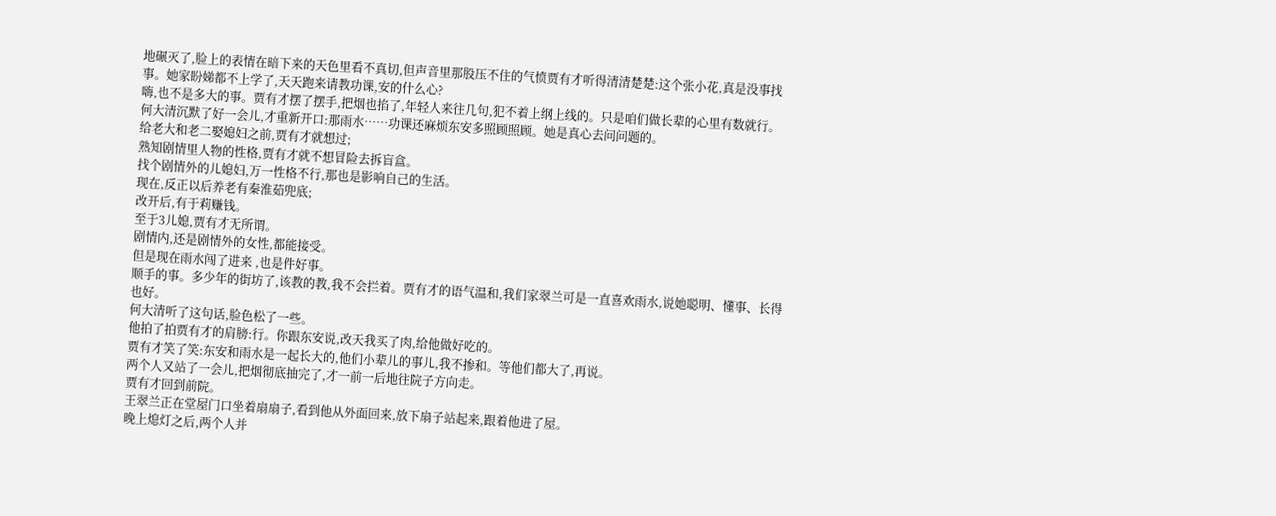地碾灭了,脸上的表情在暗下来的天色里看不真切,但声音里那股压不住的气愤贾有才听得清清楚楚:这个张小花,真是没事找事。她家盼娣都不上学了,天天跑来请教功课,安的什么心?
嗨,也不是多大的事。贾有才摆了摆手,把烟也掐了,年轻人来往几句,犯不着上纲上线的。只是咱们做长辈的心里有数就行。
何大清沉默了好一会儿,才重新开口:那雨水……功课还麻烦东安多照顾照顾。她是真心去问问题的。
给老大和老二娶媳妇之前,贾有才就想过;
熟知剧情里人物的性格,贾有才就不想冒险去拆盲盒。
找个剧情外的儿媳妇,万一性格不行,那也是影响自己的生活。
现在,反正以后养老有秦淮茹兜底;
改开后,有于莉赚钱。
至于3儿媳,贾有才无所谓。
剧情内,还是剧情外的女性,都能接受。
但是现在雨水闯了进来 ,也是件好事。
顺手的事。多少年的街坊了,该教的教,我不会拦着。贾有才的语气温和,我们家翠兰可是一直喜欢雨水,说她聪明、懂事、长得也好。
何大清听了这句话,脸色松了一些。
他拍了拍贾有才的肩膀:行。你跟东安说,改天我买了肉,给他做好吃的。
贾有才笑了笑:东安和雨水是一起长大的,他们小辈儿的事儿,我不掺和。等他们都大了,再说。
两个人又站了一会儿,把烟彻底抽完了,才一前一后地往院子方向走。
贾有才回到前院。
王翠兰正在堂屋门口坐着扇扇子,看到他从外面回来,放下扇子站起来,跟着他进了屋。
晚上熄灯之后,两个人并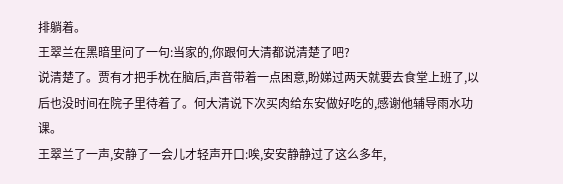排躺着。
王翠兰在黑暗里问了一句:当家的,你跟何大清都说清楚了吧?
说清楚了。贾有才把手枕在脑后,声音带着一点困意,盼娣过两天就要去食堂上班了,以后也没时间在院子里待着了。何大清说下次买肉给东安做好吃的,感谢他辅导雨水功课。
王翠兰了一声,安静了一会儿才轻声开口:唉,安安静静过了这么多年,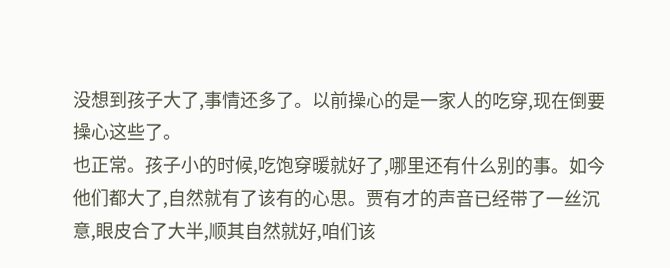没想到孩子大了,事情还多了。以前操心的是一家人的吃穿,现在倒要操心这些了。
也正常。孩子小的时候,吃饱穿暖就好了,哪里还有什么别的事。如今他们都大了,自然就有了该有的心思。贾有才的声音已经带了一丝沉意,眼皮合了大半,顺其自然就好,咱们该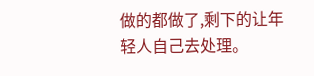做的都做了,剩下的让年轻人自己去处理。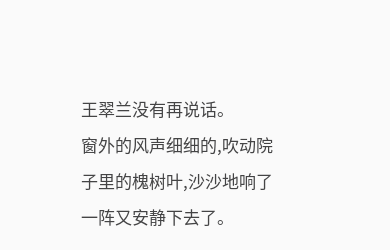王翠兰没有再说话。
窗外的风声细细的,吹动院子里的槐树叶,沙沙地响了一阵又安静下去了。